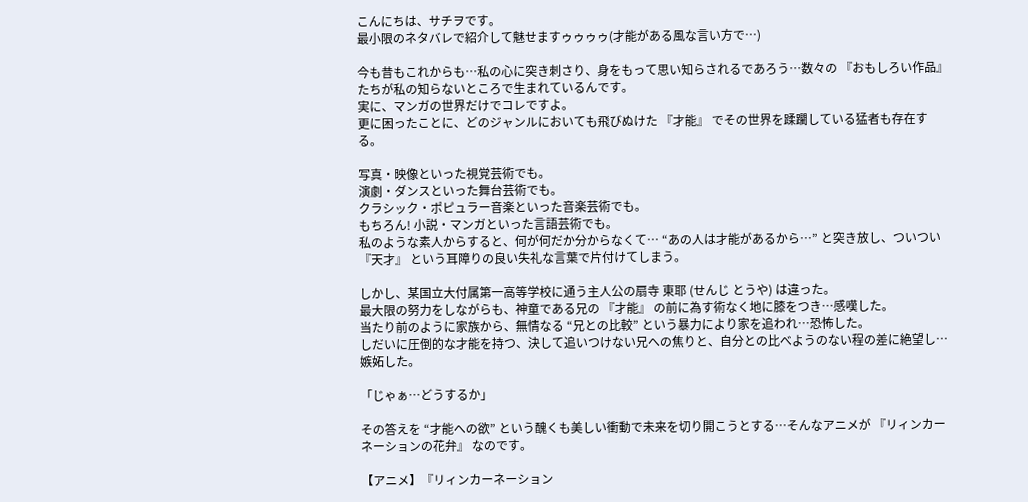こんにちは、サチヲです。
最小限のネタバレで紹介して魅せますゥゥゥゥ(才能がある風な言い方で…)

今も昔もこれからも…私の心に突き刺さり、身をもって思い知らされるであろう…数々の 『おもしろい作品』 たちが私の知らないところで生まれているんです。
実に、マンガの世界だけでコレですよ。
更に困ったことに、どのジャンルにおいても飛びぬけた 『才能』 でその世界を蹂躙している猛者も存在する。

写真・映像といった視覚芸術でも。
演劇・ダンスといった舞台芸術でも。
クラシック・ポピュラー音楽といった音楽芸術でも。
もちろん! 小説・マンガといった言語芸術でも。
私のような素人からすると、何が何だか分からなくて… “あの人は才能があるから…” と突き放し、ついつい 『天才』 という耳障りの良い失礼な言葉で片付けてしまう。

しかし、某国立大付属第一高等学校に通う主人公の扇寺 東耶 (せんじ とうや) は違った。
最大限の努力をしながらも、神童である兄の 『才能』 の前に為す術なく地に膝をつき…感嘆した。
当たり前のように家族から、無情なる “兄との比較” という暴力により家を追われ…恐怖した。
しだいに圧倒的な才能を持つ、決して追いつけない兄への焦りと、自分との比べようのない程の差に絶望し…嫉妬した。

「じゃぁ…どうするか」

その答えを “才能への欲” という醜くも美しい衝動で未来を切り開こうとする…そんなアニメが 『リィンカーネーションの花弁』 なのです。

【アニメ】『リィンカーネーション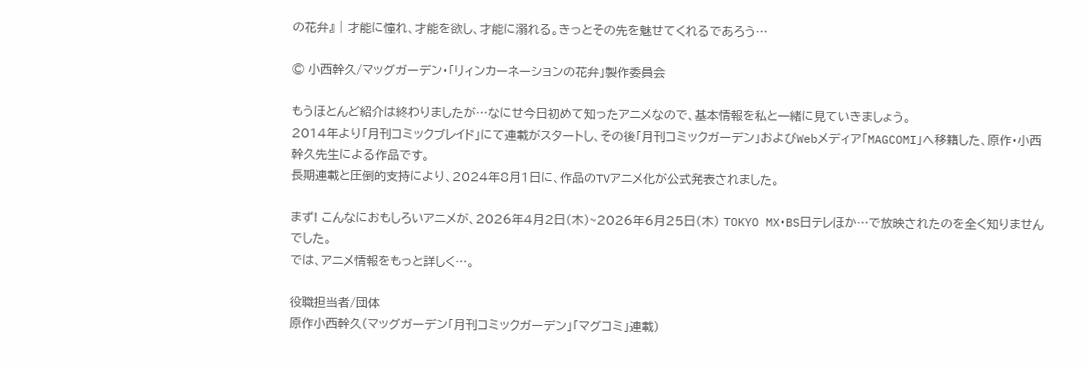の花弁』 | 才能に憧れ、才能を欲し、才能に溺れる。きっとその先を魅せてくれるであろう…

© 小西幹久/マッグガーデン・「リィンカーネーションの花弁」製作委員会

もうほとんど紹介は終わりましたが…なにせ今日初めて知ったアニメなので、基本情報を私と一緒に見ていきましょう。
2014年より「月刊コミックブレイド」にて連載がスタートし、その後「月刊コミックガーデン」およびWebメディア「MAGCOMI」へ移籍した、原作・小西幹久先生による作品です。
長期連載と圧倒的支持により、2024年8月1日に、作品のTVアニメ化が公式発表されました。

まず! こんなにおもしろいアニメが、2026年4月2日(木)~2026年6月25日(木) TOKYO MX・BS日テレほか…で放映されたのを全く知りませんでした。
では、アニメ情報をもっと詳しく…。

役職担当者/団体
原作小西幹久(マッグガーデン「月刊コミックガーデン」「マグコミ」連載)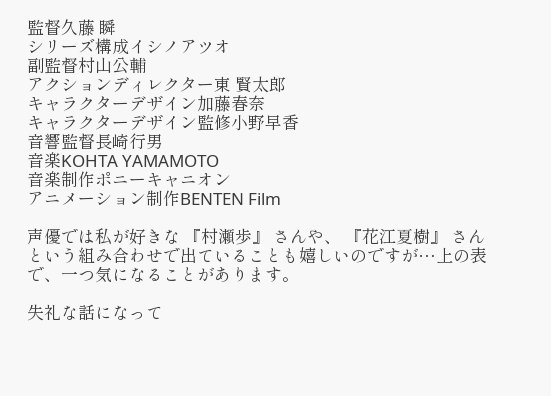監督久藤 瞬
シリーズ構成イシノアツオ
副監督村山公輔
アクションディレクター東 賢太郎
キャラクターデザイン加藤春奈
キャラクターデザイン監修小野早香
音響監督長崎行男
音楽KOHTA YAMAMOTO
音楽制作ポニーキャニオン
アニメーション制作BENTEN Film

声優では私が好きな 『村瀬歩』 さんや、 『花江夏樹』 さんという組み合わせで出ていることも嬉しいのですが…上の表で、一つ気になることがあります。

失礼な話になって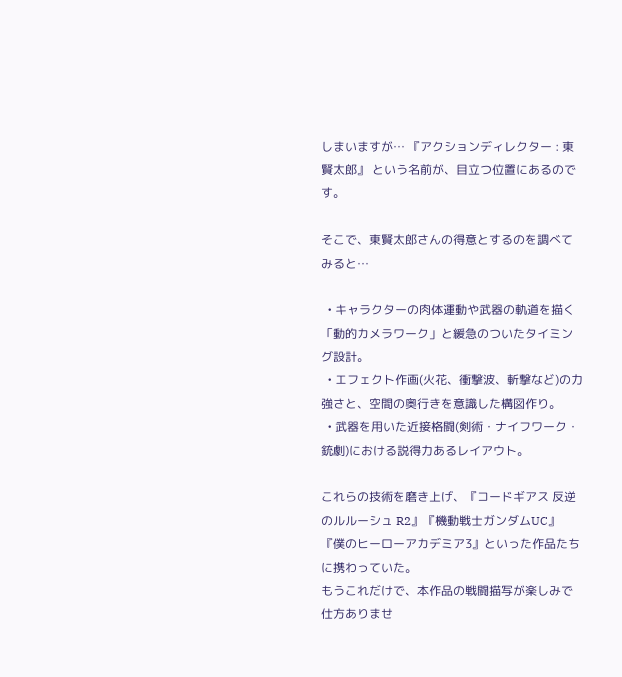しまいますが… 『アクションディレクター : 東賢太郎』 という名前が、目立つ位置にあるのです。

そこで、東賢太郎さんの得意とするのを調べてみると…

  • キャラクターの肉体運動や武器の軌道を描く「動的カメラワーク」と緩急のついたタイミング設計。
  • エフェクト作画(火花、衝撃波、斬撃など)の力強さと、空間の奥行きを意識した構図作り。
  • 武器を用いた近接格闘(剣術・ナイフワーク・銃劇)における説得力あるレイアウト。

これらの技術を磨き上げ、『コードギアス 反逆のルルーシュ R2』『機動戦士ガンダムUC』『僕のヒーローアカデミア3』といった作品たちに携わっていた。
もうこれだけで、本作品の戦闘描写が楽しみで仕方ありませ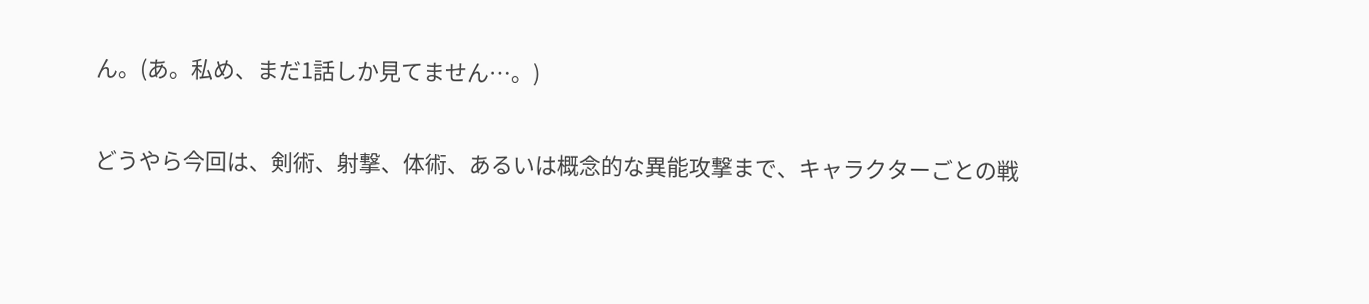ん。(あ。私め、まだ1話しか見てません…。)

どうやら今回は、剣術、射撃、体術、あるいは概念的な異能攻撃まで、キャラクターごとの戦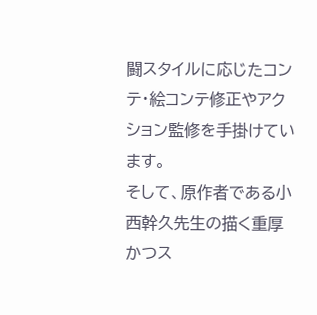闘スタイルに応じたコンテ・絵コンテ修正やアクション監修を手掛けています。
そして、原作者である小西幹久先生の描く重厚かつス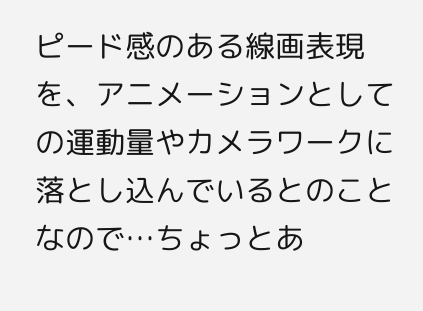ピード感のある線画表現を、アニメーションとしての運動量やカメラワークに落とし込んでいるとのことなので…ちょっとあ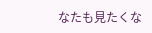なたも見たくな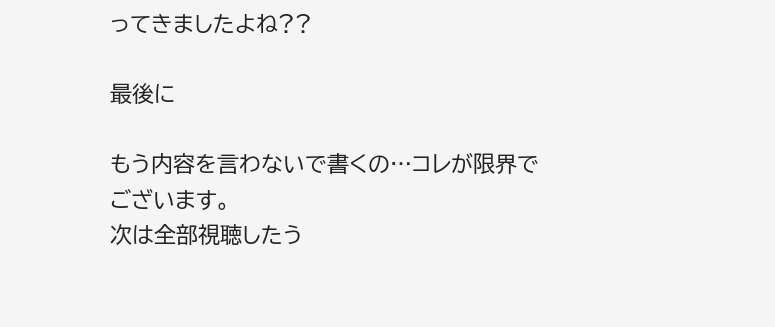ってきましたよね??

最後に

もう内容を言わないで書くの…コレが限界でございます。
次は全部視聴したう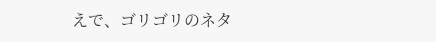えで、ゴリゴリのネタ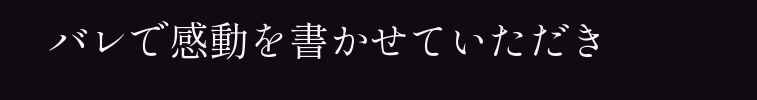バレで感動を書かせていただき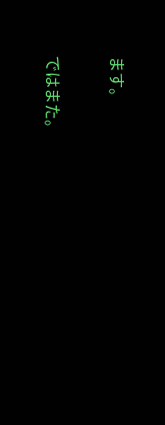ます。

ではまた。